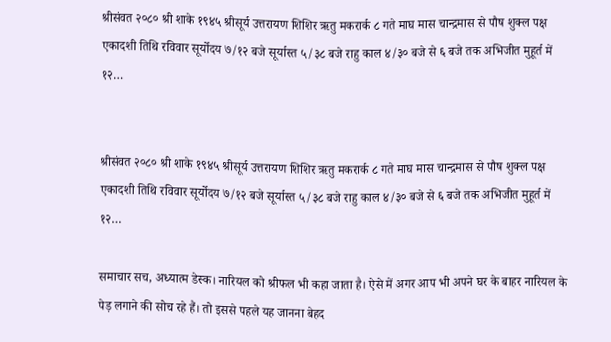श्रीसंवत २०८० श्री शाके १९४५ श्रीसूर्य उत्तरायण शिशिर ऋतु मकरार्क ८ गते माघ मास चान्द्रमास से पौष शुक्ल पक्ष एकादशी तिथि रविवार सूर्योदय ७/१२ बजे सूर्यास्त ५/३८ बजे राहु काल ४/३० बजे से ६ बजे तक अभिजीत मुहूर्त में १२…


श्रीसंवत २०८० श्री शाके १९४५ श्रीसूर्य उत्तरायण शिशिर ऋतु मकरार्क ८ गते माघ मास चान्द्रमास से पौष शुक्ल पक्ष एकादशी तिथि रविवार सूर्योदय ७/१२ बजे सूर्यास्त ५/३८ बजे राहु काल ४/३० बजे से ६ बजे तक अभिजीत मुहूर्त में १२…

समाचार सच, अध्यात्म डेस्क। नारियल को श्रीफल भी कहा जाता है। ऐसे में अगर आप भी अपने घर के बाहर नारियल के पेड़ लगाने की सोच रहे हैं। तो इससे पहले यह जानना बेहद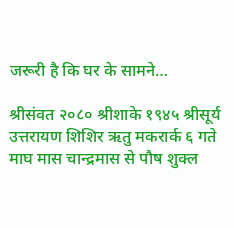जरूरी है कि घर के सामने…

श्रीसंवत २०८० श्रीशाके १९४५ श्रीसूर्य उत्तरायण शिशिर ऋतु मकरार्क ६ गते माघ मास चान्द्रमास से पौष शुक्ल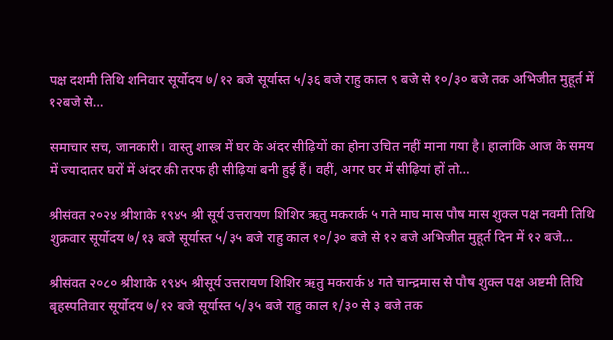पक्ष दशमी तिथि शनिवार सूर्योदय ७/१२ बजे सूर्यास्त ५/३६ बजे राहु काल ९ बजे से १०/३० बजे तक अभिजीत मुहूर्त में १२बजे से…

समाचार सच, जानकारी। वास्तु शास्त्र में घर के अंदर सीढ़ियों का होना उचित नहीं माना गया है। हालांकि आज के समय में ज्यादातर घरों में अंदर की तरफ ही सीढ़ियां बनी हुई हैं। वहीं, अगर घर में सीढ़ियां हों तो…

श्रीसंवत २०२४ श्रीशाके १९४५ श्री सूर्य उत्तरायण शिशिर ऋतु मकरार्क ५ गते माघ मास पौष मास शुक्ल पक्ष नवमी तिथि शुक्रवार सूर्योदय ७/१३ बजे सूर्यास्त ५/३५ बजे राहु काल १०/३० बजे से १२ बजे अभिजीत मुहूर्त दिन में १२ बजे…

श्रीसंवत २०८० श्रीशाके १९४५ श्रीसूर्य उत्तरायण शिशिर ऋतु मकरार्क ४ गते चान्द्रमास से पौष शुक्ल पक्ष अष्टमी तिथि बृहस्पतिवार सूर्योदय ७/१२ बजे सूर्यास्त ५/३५ बजे राहु काल १/३० से ३ बजे तक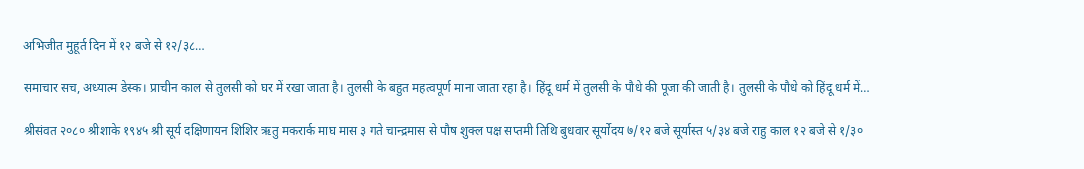अभिजीत मुहूर्त दिन में १२ बजे से १२/३८…

समाचार सच, अध्यात्म डेस्क। प्राचीन काल से तुलसी को घर में रखा जाता है। तुलसी के बहुत महत्वपूर्ण माना जाता रहा है। हिंदू धर्म में तुलसी के पौधे की पूजा की जाती है। तुलसी के पौधे को हिंदू धर्म में…

श्रीसंवत २०८० श्रीशाके १९४५ श्री सूर्य दक्षिणायन शिशिर ऋतु मकरार्क माघ मास ३ गते चान्द्रमास से पौष शुक्ल पक्ष सप्तमी तिथि बुधवार सूर्योदय ७/१२ बजे सूर्यास्त ५/३४ बजे राहु काल १२ बजे से १/३०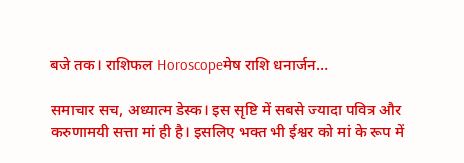बजे तक। राशिफल Horoscopeमेष राशि धनार्जन…

समाचार सच, अध्यात्म डेस्क। इस सृष्टि में सबसे ज्यादा पवित्र और करुणामयी सत्ता मां ही है। इसलिए भक्त भी ईश्वर को मां के रूप में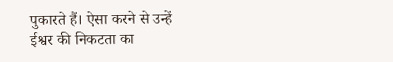पुकारते हैं। ऐसा करने से उन्हें ईश्वर की निकटता का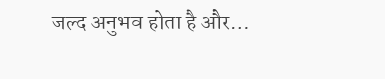जल्द अनुभव होता है और…